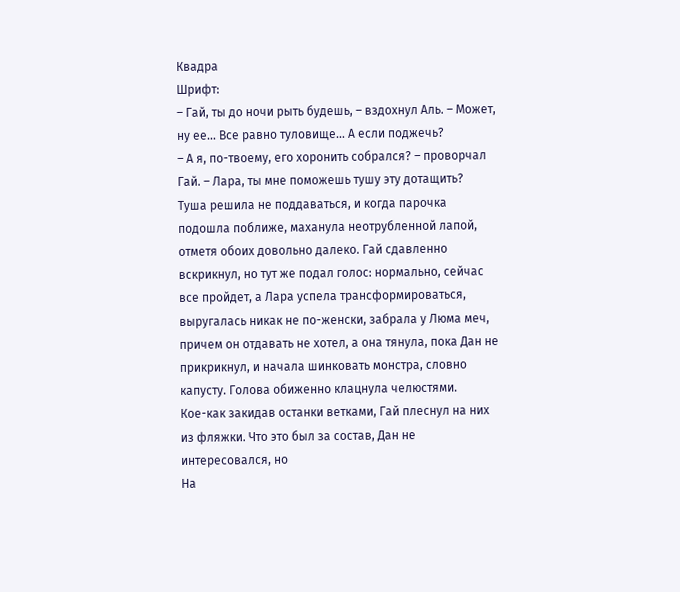Квадра
Шрифт:
– Гай, ты до ночи рыть будешь, – вздохнул Аль. – Может, ну ее… Все равно туловище… А если поджечь?
– А я, по-твоему, его хоронить собрался? – проворчал Гай. – Лара, ты мне поможешь тушу эту дотащить?
Туша решила не поддаваться, и когда парочка подошла поближе, маханула неотрубленной лапой, отметя обоих довольно далеко. Гай сдавленно вскрикнул, но тут же подал голос: нормально, сейчас все пройдет, а Лара успела трансформироваться, выругалась никак не по-женски, забрала у Люма меч, причем он отдавать не хотел, а она тянула, пока Дан не прикрикнул, и начала шинковать монстра, словно капусту. Голова обиженно клацнула челюстями.
Кое-как закидав останки ветками, Гай плеснул на них из фляжки. Что это был за состав, Дан не интересовался, но
На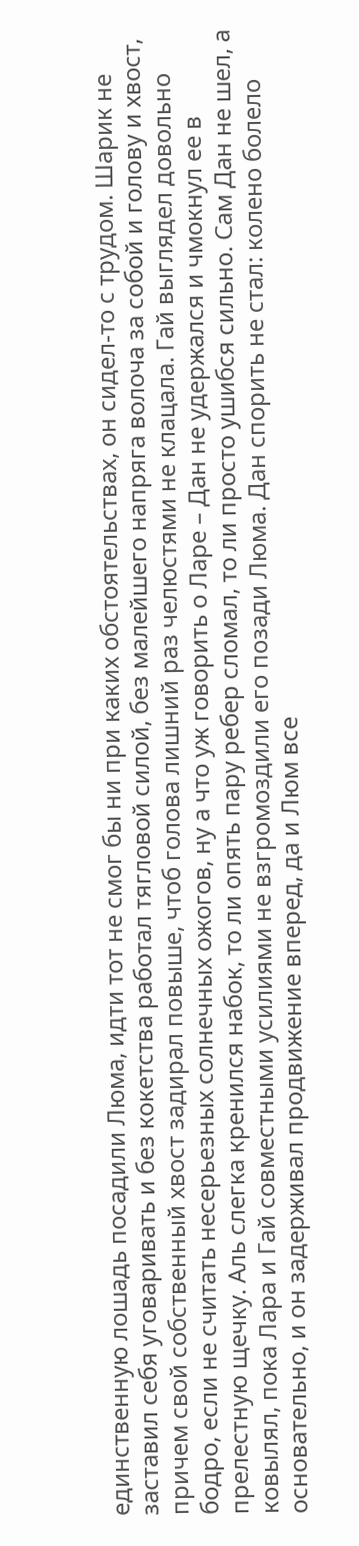единственную лошадь посадили Люма, идти тот не смог бы ни при каких обстоятельствах, он сидел-то с трудом. Шарик не заставил себя уговаривать и без кокетства работал тягловой силой, без малейшего напряга волоча за собой и голову и хвост, причем свой собственный хвост задирал повыше, чтоб голова лишний раз челюстями не клацала. Гай выглядел довольно бодро, если не считать несерьезных солнечных ожогов, ну а что уж говорить о Ларе – Дан не удержался и чмокнул ее в прелестную щечку. Аль слегка кренился набок, то ли опять пару ребер сломал, то ли просто ушибся сильно. Сам Дан не шел, а ковылял, пока Лара и Гай совместными усилиями не взгромоздили его позади Люма. Дан спорить не стал: колено болело основательно, и он задерживал продвижение вперед, да и Люм все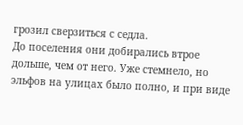грозил сверзиться с седла.
До поселения они добирались втрое дольше, чем от него. Уже стемнело, но эльфов на улицах было полно, и при виде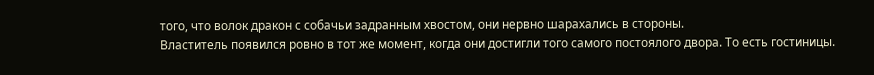того, что волок дракон с собачьи задранным хвостом, они нервно шарахались в стороны.
Властитель появился ровно в тот же момент, когда они достигли того самого постоялого двора. То есть гостиницы.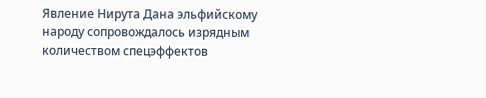Явление Нирута Дана эльфийскому народу сопровождалось изрядным количеством спецэффектов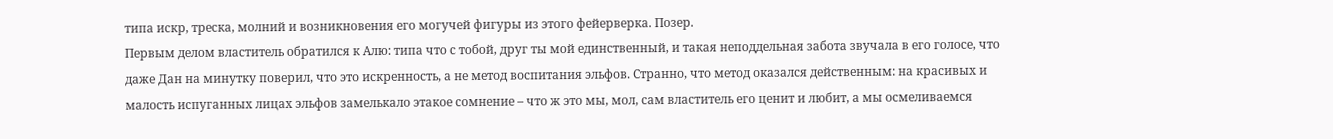типа искр, треска, молний и возникновения его могучей фигуры из этого фейерверка. Позер.
Первым делом властитель обратился к Алю: типа что с тобой, друг ты мой единственный, и такая неподдельная забота звучала в его голосе, что даже Дан на минутку поверил, что это искренность, а не метод воспитания эльфов. Странно, что метод оказался действенным: на красивых и малость испуганных лицах эльфов замелькало этакое сомнение – что ж это мы, мол, сам властитель его ценит и любит, а мы осмеливаемся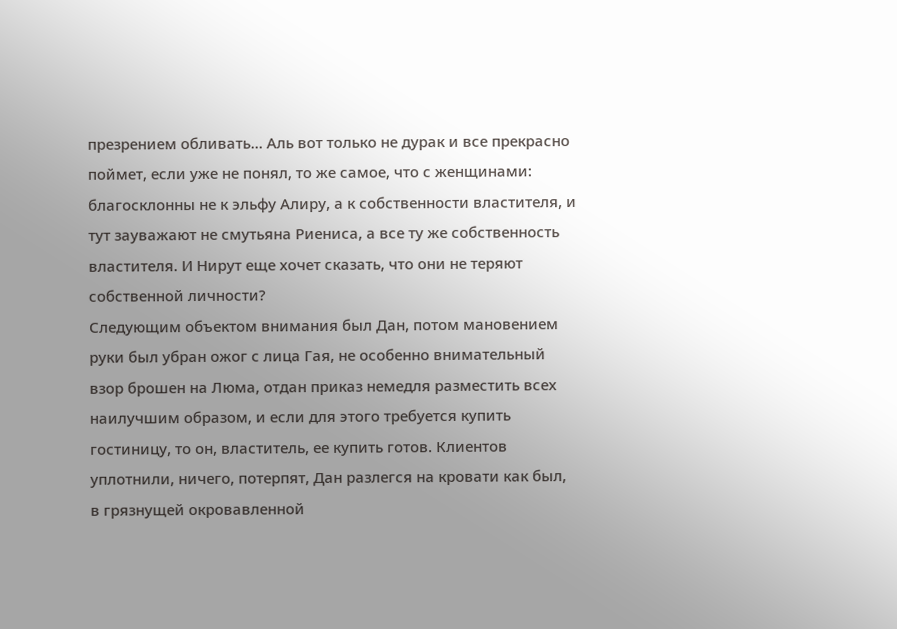презрением обливать… Аль вот только не дурак и все прекрасно поймет, если уже не понял, то же самое, что с женщинами: благосклонны не к эльфу Алиру, а к собственности властителя, и тут зауважают не смутьяна Риениса, а все ту же собственность властителя. И Нирут еще хочет сказать, что они не теряют собственной личности?
Следующим объектом внимания был Дан, потом мановением руки был убран ожог с лица Гая, не особенно внимательный взор брошен на Люма, отдан приказ немедля разместить всех наилучшим образом, и если для этого требуется купить гостиницу, то он, властитель, ее купить готов. Клиентов уплотнили, ничего, потерпят, Дан разлегся на кровати как был, в грязнущей окровавленной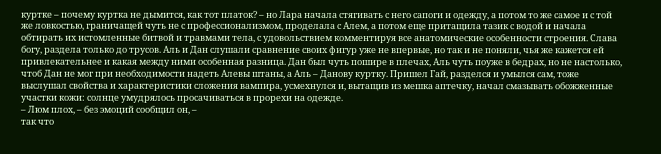куртке – почему куртка не дымится, как тот платок? – но Лара начала стягивать с него сапоги и одежду, а потом то же самое и с той же ловкостью, граничащей чуть не с профессионализмом, проделала с Алем, а потом еще притащила тазик с водой и начала обтирать их истомленные битвой и травмами тела, с удовольствием комментируя все анатомические особенности строения. Слава богу, раздела только до трусов. Аль и Дан слушали сравнение своих фигур уже не впервые, но так и не поняли, чья же кажется ей привлекательнее и какая между ними особенная разница. Дан был чуть пошире в плечах, Аль чуть поуже в бедрах, но не настолько, чтоб Дан не мог при необходимости надеть Алевы штаны, а Аль – Данову куртку. Пришел Гай, разделся и умылся сам, тоже выслушал свойства и характеристики сложения вампира, усмехнулся и, вытащив из мешка аптечку, начал смазывать обожженные участки кожи: солнце умудрялось просачиваться в прорехи на одежде.
– Люм плох, – без эмоций сообщил он, –
так что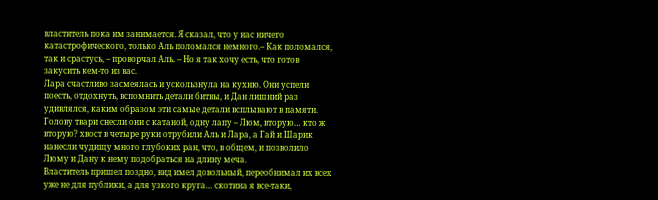властитель пока им занимается. Я сказал, что у нас ничего катастрофического, только Аль поломался немного.– Как поломался, так и срастусь, – проворчал Аль. – Но я так хочу есть, что готов закусить кем-то из вас.
Лара счастливо засмеялась и ускользнула на кухню. Они успели поесть, отдохнуть, вспомнить детали битвы, и Дан лишний раз удивлялся, каким образом эти самые детали всплывают в памяти. Голову твари снесли они с катаной, одну лапу – Люм, вторую… кто ж вторую? хвост в четыре руки отрубили Аль и Лара, а Гай и Шарик нанесли чудищу много глубоких ран, что, в общем, и позволило Люму и Дану к нему подобраться на длину меча.
Властитель пришел поздно, вид имел довольный, переобнимал их всех уже не для публики, а для узкого круга… скотина я все-таки,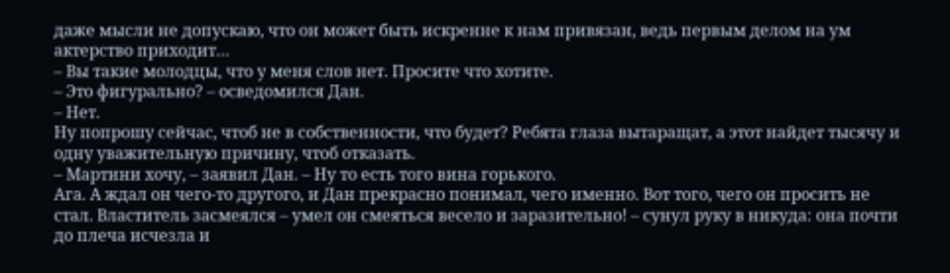даже мысли не допускаю, что он может быть искренне к нам привязан, ведь первым делом на ум актерство приходит…
– Вы такие молодцы, что у меня слов нет. Просите что хотите.
– Это фигурально? – осведомился Дан.
– Нет.
Ну попрошу сейчас, чтоб не в собственности, что будет? Ребята глаза вытаращат, а этот найдет тысячу и одну уважительную причину, чтоб отказать.
– Мартини хочу, – заявил Дан. – Ну то есть того вина горького.
Ага. А ждал он чего-то другого, и Дан прекрасно понимал, чего именно. Вот того, чего он просить не стал. Властитель засмеялся – умел он смеяться весело и заразительно! – сунул руку в никуда: она почти до плеча исчезла и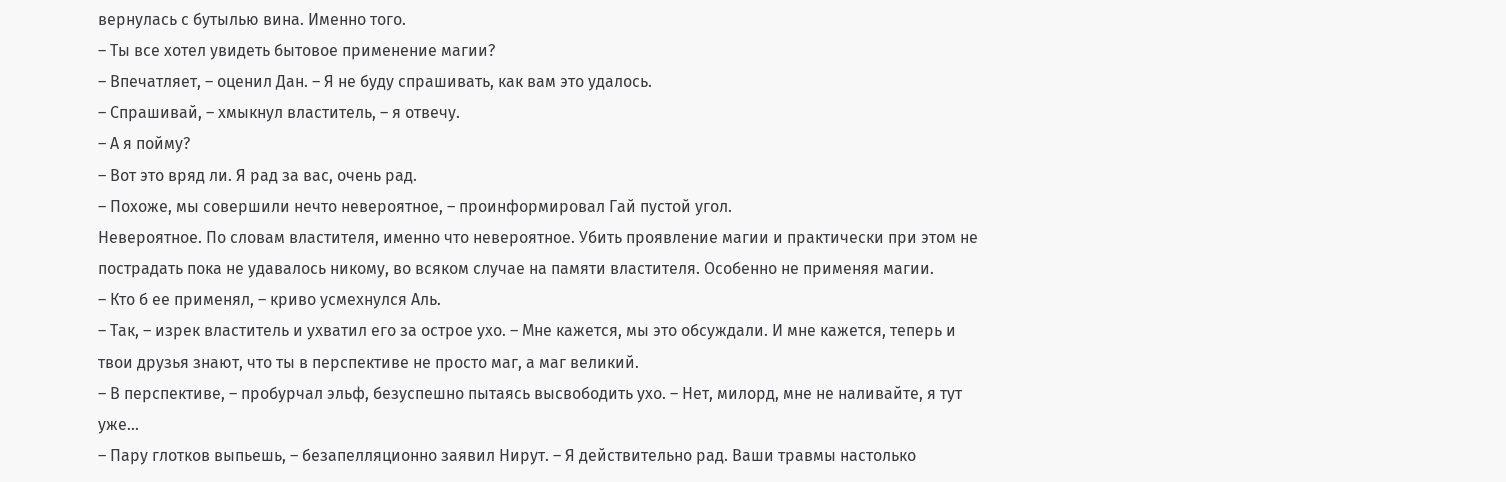вернулась с бутылью вина. Именно того.
– Ты все хотел увидеть бытовое применение магии?
– Впечатляет, – оценил Дан. – Я не буду спрашивать, как вам это удалось.
– Спрашивай, – хмыкнул властитель, – я отвечу.
– А я пойму?
– Вот это вряд ли. Я рад за вас, очень рад.
– Похоже, мы совершили нечто невероятное, – проинформировал Гай пустой угол.
Невероятное. По словам властителя, именно что невероятное. Убить проявление магии и практически при этом не пострадать пока не удавалось никому, во всяком случае на памяти властителя. Особенно не применяя магии.
– Кто б ее применял, – криво усмехнулся Аль.
– Так, – изрек властитель и ухватил его за острое ухо. – Мне кажется, мы это обсуждали. И мне кажется, теперь и твои друзья знают, что ты в перспективе не просто маг, а маг великий.
– В перспективе, – пробурчал эльф, безуспешно пытаясь высвободить ухо. – Нет, милорд, мне не наливайте, я тут уже…
– Пару глотков выпьешь, – безапелляционно заявил Нирут. – Я действительно рад. Ваши травмы настолько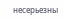несерьезны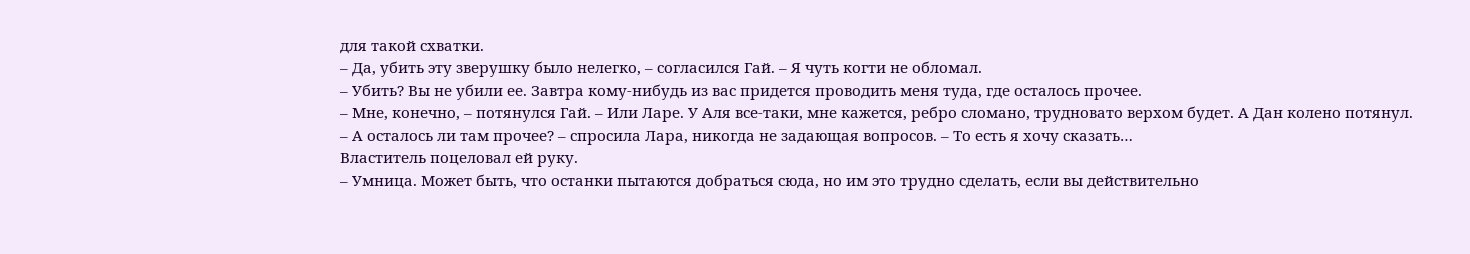для такой схватки.
– Да, убить эту зверушку было нелегко, – согласился Гай. – Я чуть когти не обломал.
– Убить? Вы не убили ее. Завтра кому-нибудь из вас придется проводить меня туда, где осталось прочее.
– Мне, конечно, – потянулся Гай. – Или Ларе. У Аля все-таки, мне кажется, ребро сломано, трудновато верхом будет. А Дан колено потянул.
– А осталось ли там прочее? – спросила Лара, никогда не задающая вопросов. – То есть я хочу сказать…
Властитель поцеловал ей руку.
– Умница. Может быть, что останки пытаются добраться сюда, но им это трудно сделать, если вы действительно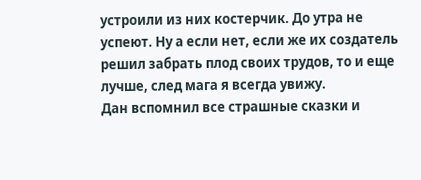устроили из них костерчик. До утра не успеют. Ну а если нет, если же их создатель решил забрать плод своих трудов, то и еще лучше, след мага я всегда увижу.
Дан вспомнил все страшные сказки и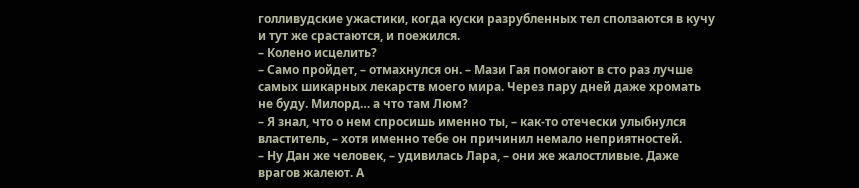голливудские ужастики, когда куски разрубленных тел сползаются в кучу и тут же срастаются, и поежился.
– Колено исцелить?
– Само пройдет, – отмахнулся он. – Мази Гая помогают в сто раз лучше самых шикарных лекарств моего мира. Через пару дней даже хромать не буду. Милорд… а что там Люм?
– Я знал, что о нем спросишь именно ты, – как-то отечески улыбнулся властитель, – хотя именно тебе он причинил немало неприятностей.
– Ну Дан же человек, – удивилась Лара, – они же жалостливые. Даже врагов жалеют. А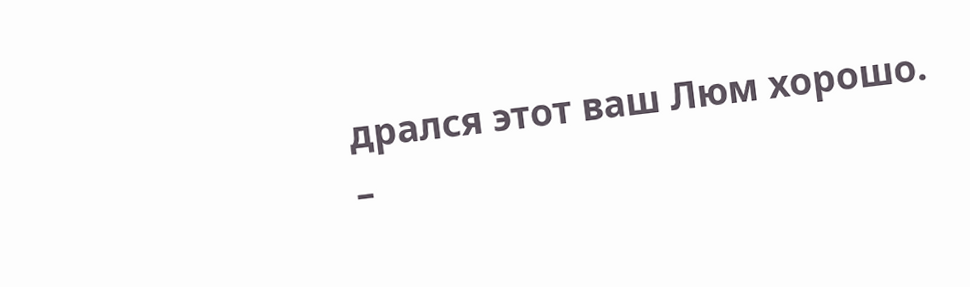дрался этот ваш Люм хорошо.
–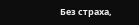Без страха,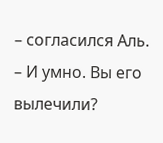– согласился Аль. – И умно. Вы его вылечили?